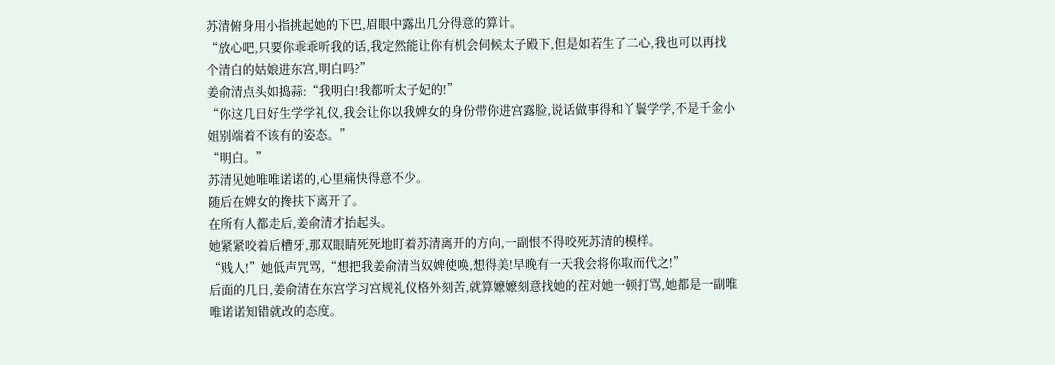苏清俯身用小指挑起她的下巴,眉眼中露出几分得意的算计。
“放心吧,只要你乖乖听我的话,我定然能让你有机会伺候太子殿下,但是如若生了二心,我也可以再找个清白的姑娘进东宫,明白吗?”
姜俞清点头如捣蒜:“我明白!我都听太子妃的!”
“你这几日好生学学礼仪,我会让你以我婢女的身份带你进宫露脸,说话做事得和丫鬟学学,不是千金小姐别端着不该有的姿态。”
“明白。”
苏清见她唯唯诺诺的,心里痛快得意不少。
随后在婢女的搀扶下离开了。
在所有人都走后,姜俞清才抬起头。
她紧紧咬着后槽牙,那双眼睛死死地盯着苏清离开的方向,一副恨不得咬死苏清的模样。
“贱人!”她低声咒骂,“想把我姜俞清当奴婢使唤,想得美!早晚有一天我会将你取而代之!”
后面的几日,姜俞清在东宫学习宫规礼仪格外刻苦,就算嬷嬷刻意找她的茬对她一顿打骂,她都是一副唯唯诺诺知错就改的态度。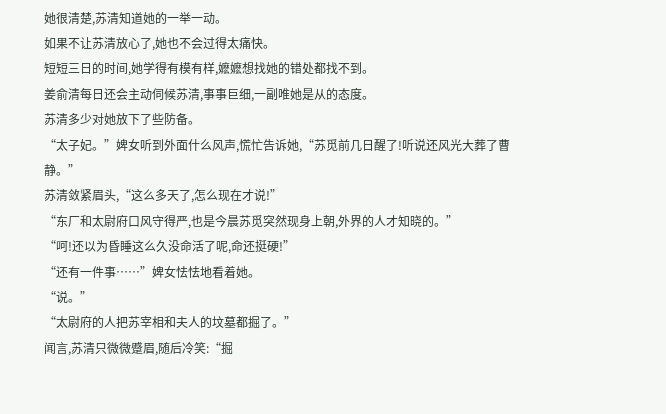她很清楚,苏清知道她的一举一动。
如果不让苏清放心了,她也不会过得太痛快。
短短三日的时间,她学得有模有样,嬷嬷想找她的错处都找不到。
姜俞清每日还会主动伺候苏清,事事巨细,一副唯她是从的态度。
苏清多少对她放下了些防备。
“太子妃。”婢女听到外面什么风声,慌忙告诉她,“苏觅前几日醒了!听说还风光大葬了曹静。”
苏清敛紧眉头,“这么多天了,怎么现在才说!”
“东厂和太尉府口风守得严,也是今晨苏觅突然现身上朝,外界的人才知晓的。”
“呵!还以为昏睡这么久没命活了呢,命还挺硬!”
“还有一件事……”婢女怯怯地看着她。
“说。”
“太尉府的人把苏宰相和夫人的坟墓都掘了。”
闻言,苏清只微微蹙眉,随后冷笑:“掘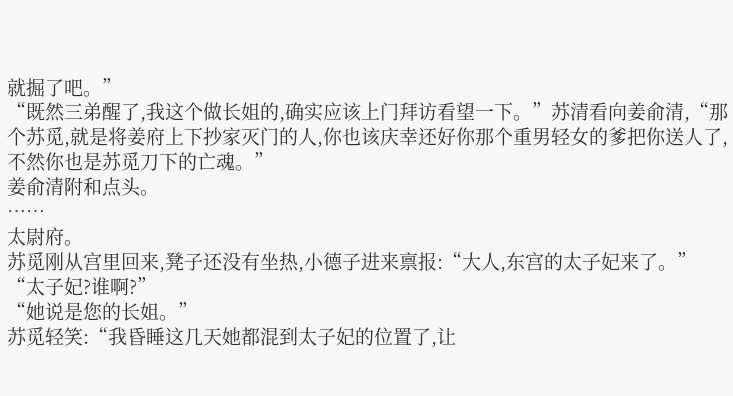就掘了吧。”
“既然三弟醒了,我这个做长姐的,确实应该上门拜访看望一下。”苏清看向姜俞清,“那个苏觅,就是将姜府上下抄家灭门的人,你也该庆幸还好你那个重男轻女的爹把你送人了,不然你也是苏觅刀下的亡魂。”
姜俞清附和点头。
……
太尉府。
苏觅刚从宫里回来,凳子还没有坐热,小德子进来禀报:“大人,东宫的太子妃来了。”
“太子妃?谁啊?”
“她说是您的长姐。”
苏觅轻笑:“我昏睡这几天她都混到太子妃的位置了,让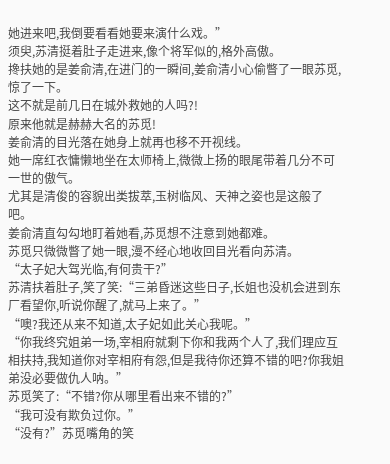她进来吧,我倒要看看她要来演什么戏。”
须臾,苏清挺着肚子走进来,像个将军似的,格外高傲。
搀扶她的是姜俞清,在进门的一瞬间,姜俞清小心偷瞥了一眼苏觅,惊了一下。
这不就是前几日在城外救她的人吗?!
原来他就是赫赫大名的苏觅!
姜俞清的目光落在她身上就再也移不开视线。
她一席红衣慵懒地坐在太师椅上,微微上扬的眼尾带着几分不可一世的傲气。
尤其是清俊的容貌出类拔萃,玉树临风、天神之姿也是这般了吧。
姜俞清直勾勾地盯着她看,苏觅想不注意到她都难。
苏觅只微微瞥了她一眼,漫不经心地收回目光看向苏清。
“太子妃大驾光临,有何贵干?”
苏清扶着肚子,笑了笑:“三弟昏迷这些日子,长姐也没机会进到东厂看望你,听说你醒了,就马上来了。”
“噢?我还从来不知道,太子妃如此关心我呢。”
“你我终究姐弟一场,宰相府就剩下你和我两个人了,我们理应互相扶持,我知道你对宰相府有怨,但是我待你还算不错的吧?你我姐弟没必要做仇人呐。”
苏觅笑了:“不错?你从哪里看出来不错的?”
“我可没有欺负过你。”
“没有?”苏觅嘴角的笑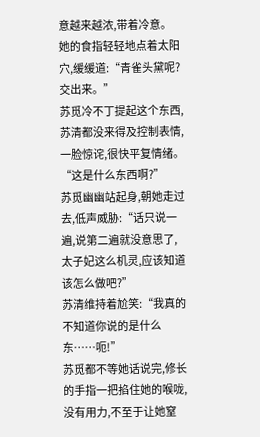意越来越浓,带着冷意。
她的食指轻轻地点着太阳穴,缓缓道:“青雀头黛呢?交出来。”
苏觅冷不丁提起这个东西,苏清都没来得及控制表情,一脸惊诧,很快平复情绪。
“这是什么东西啊?”
苏觅幽幽站起身,朝她走过去,低声威胁:“话只说一遍,说第二遍就没意思了,太子妃这么机灵,应该知道该怎么做吧?”
苏清维持着尬笑:“我真的不知道你说的是什么东……呃!”
苏觅都不等她话说完,修长的手指一把掐住她的喉咙,没有用力,不至于让她窒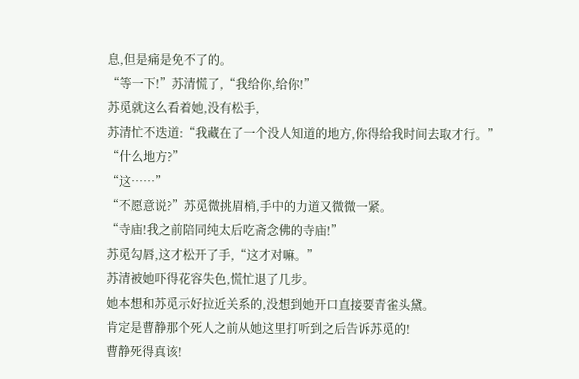息,但是痛是免不了的。
“等一下!”苏清慌了,“我给你,给你!”
苏觅就这么看着她,没有松手,
苏清忙不迭道:“我藏在了一个没人知道的地方,你得给我时间去取才行。”
“什么地方?”
“这……”
“不愿意说?”苏觅微挑眉梢,手中的力道又微微一紧。
“寺庙!我之前陪同纯太后吃斋念佛的寺庙!”
苏觅勾唇,这才松开了手,“这才对嘛。”
苏清被她吓得花容失色,慌忙退了几步。
她本想和苏觅示好拉近关系的,没想到她开口直接要青雀头黛。
肯定是曹静那个死人之前从她这里打听到之后告诉苏觅的!
曹静死得真该!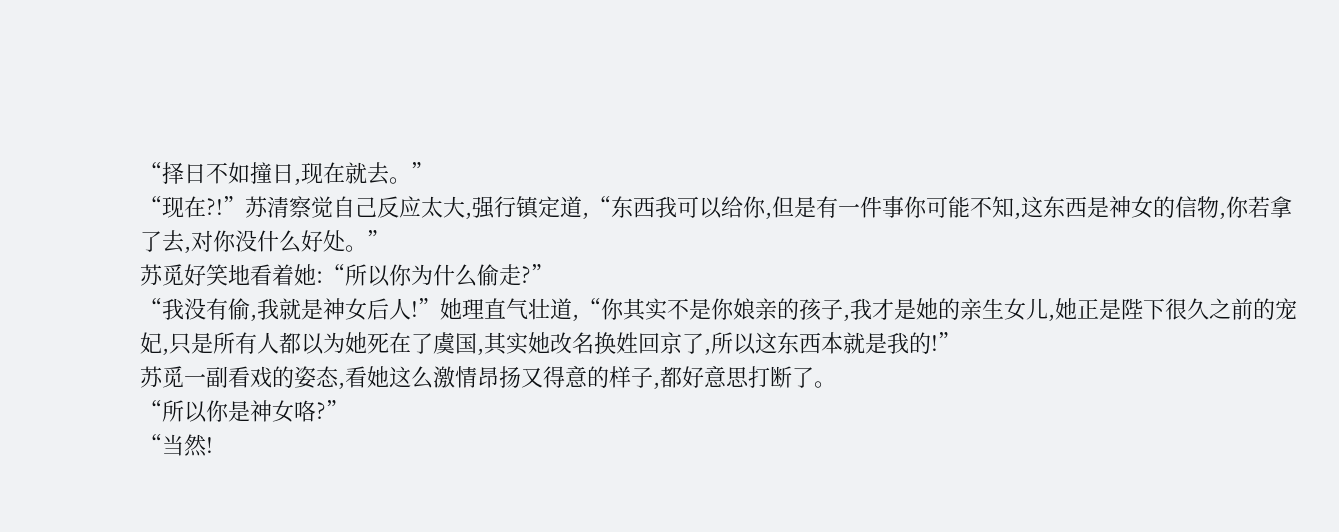“择日不如撞日,现在就去。”
“现在?!”苏清察觉自己反应太大,强行镇定道,“东西我可以给你,但是有一件事你可能不知,这东西是神女的信物,你若拿了去,对你没什么好处。”
苏觅好笑地看着她:“所以你为什么偷走?”
“我没有偷,我就是神女后人!”她理直气壮道,“你其实不是你娘亲的孩子,我才是她的亲生女儿,她正是陛下很久之前的宠妃,只是所有人都以为她死在了虞国,其实她改名换姓回京了,所以这东西本就是我的!”
苏觅一副看戏的姿态,看她这么激情昂扬又得意的样子,都好意思打断了。
“所以你是神女咯?”
“当然!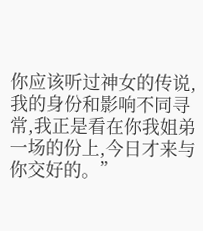你应该听过神女的传说,我的身份和影响不同寻常,我正是看在你我姐弟一场的份上,今日才来与你交好的。”